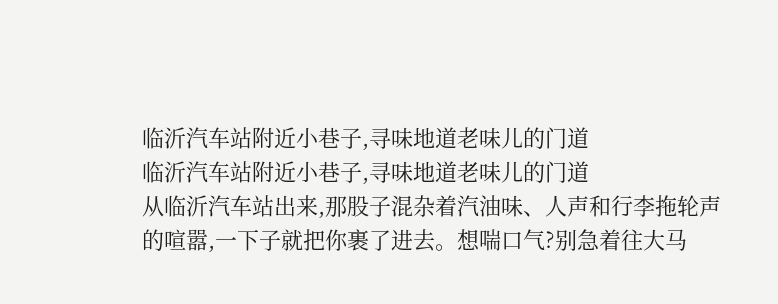临沂汽车站附近小巷子,寻味地道老味儿的门道
临沂汽车站附近小巷子,寻味地道老味儿的门道
从临沂汽车站出来,那股子混杂着汽油味、人声和行李拖轮声的喧嚣,一下子就把你裹了进去。想喘口气?别急着往大马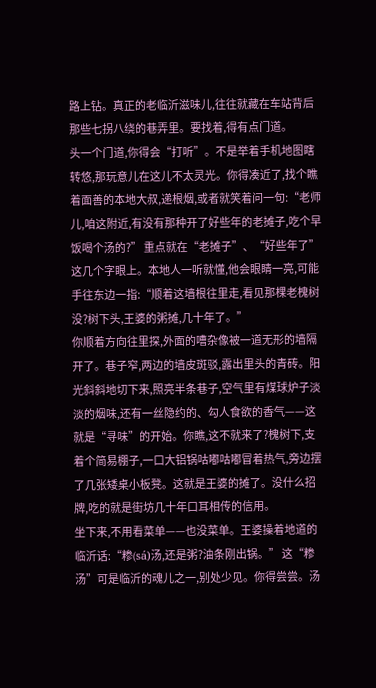路上钻。真正的老临沂滋味儿,往往就藏在车站背后那些七拐八绕的巷弄里。要找着,得有点门道。
头一个门道,你得会“打听”。不是举着手机地图瞎转悠,那玩意儿在这儿不太灵光。你得凑近了,找个瞧着面善的本地大叔,递根烟,或者就笑着问一句:“老师儿,咱这附近,有没有那种开了好些年的老摊子,吃个早饭喝个汤的?” 重点就在“老摊子”、“好些年了”这几个字眼上。本地人一听就懂,他会眼睛一亮,可能手往东边一指:“顺着这墙根往里走,看见那棵老槐树没?树下头,王婆的粥摊,几十年了。”
你顺着方向往里探,外面的嘈杂像被一道无形的墙隔开了。巷子窄,两边的墙皮斑驳,露出里头的青砖。阳光斜斜地切下来,照亮半条巷子,空气里有煤球炉子淡淡的烟味,还有一丝隐约的、勾人食欲的香气——这就是“寻味”的开始。你瞧,这不就来了?槐树下,支着个简易棚子,一口大铝锅咕嘟咕嘟冒着热气,旁边摆了几张矮桌小板凳。这就是王婆的摊了。没什么招牌,吃的就是街坊几十年口耳相传的信用。
坐下来,不用看菜单——也没菜单。王婆操着地道的临沂话:“糁(sá)汤,还是粥?油条刚出锅。” 这“糁汤”可是临沂的魂儿之一,别处少见。你得尝尝。汤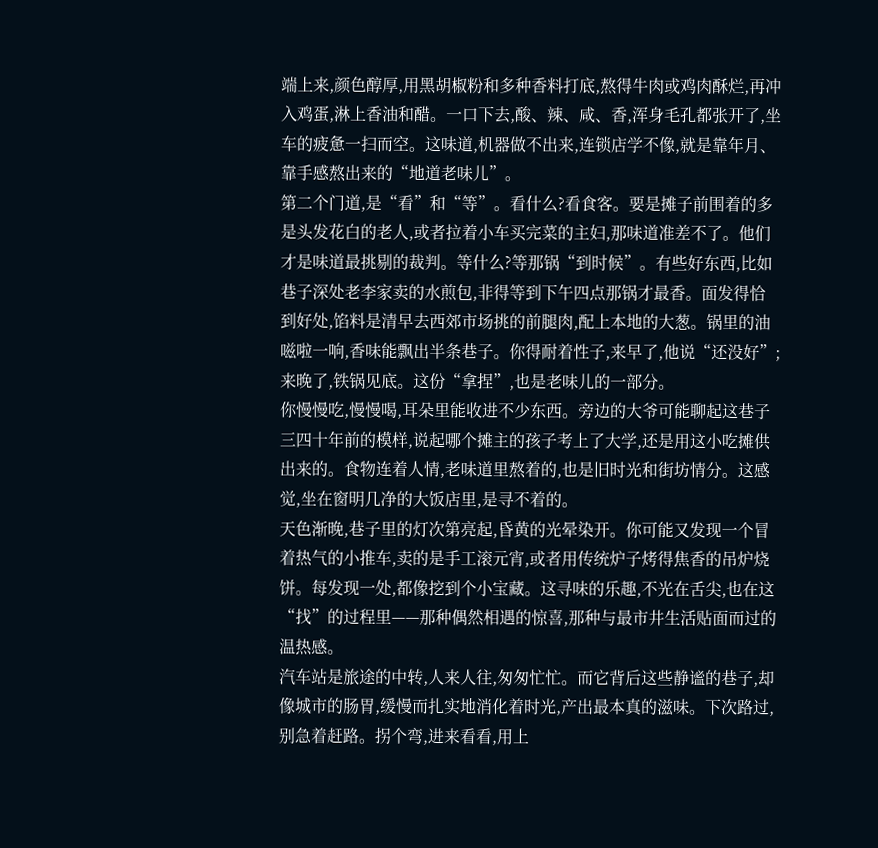端上来,颜色醇厚,用黑胡椒粉和多种香料打底,熬得牛肉或鸡肉酥烂,再冲入鸡蛋,淋上香油和醋。一口下去,酸、辣、咸、香,浑身毛孔都张开了,坐车的疲惫一扫而空。这味道,机器做不出来,连锁店学不像,就是靠年月、靠手感熬出来的“地道老味儿”。
第二个门道,是“看”和“等”。看什么?看食客。要是摊子前围着的多是头发花白的老人,或者拉着小车买完菜的主妇,那味道准差不了。他们才是味道最挑剔的裁判。等什么?等那锅“到时候”。有些好东西,比如巷子深处老李家卖的水煎包,非得等到下午四点那锅才最香。面发得恰到好处,馅料是清早去西郊市场挑的前腿肉,配上本地的大葱。锅里的油嗞啦一响,香味能飘出半条巷子。你得耐着性子,来早了,他说“还没好”;来晚了,铁锅见底。这份“拿捏”,也是老味儿的一部分。
你慢慢吃,慢慢喝,耳朵里能收进不少东西。旁边的大爷可能聊起这巷子三四十年前的模样,说起哪个摊主的孩子考上了大学,还是用这小吃摊供出来的。食物连着人情,老味道里熬着的,也是旧时光和街坊情分。这感觉,坐在窗明几净的大饭店里,是寻不着的。
天色渐晚,巷子里的灯次第亮起,昏黄的光晕染开。你可能又发现一个冒着热气的小推车,卖的是手工滚元宵,或者用传统炉子烤得焦香的吊炉烧饼。每发现一处,都像挖到个小宝藏。这寻味的乐趣,不光在舌尖,也在这“找”的过程里——那种偶然相遇的惊喜,那种与最市井生活贴面而过的温热感。
汽车站是旅途的中转,人来人往,匆匆忙忙。而它背后这些静谧的巷子,却像城市的肠胃,缓慢而扎实地消化着时光,产出最本真的滋味。下次路过,别急着赶路。拐个弯,进来看看,用上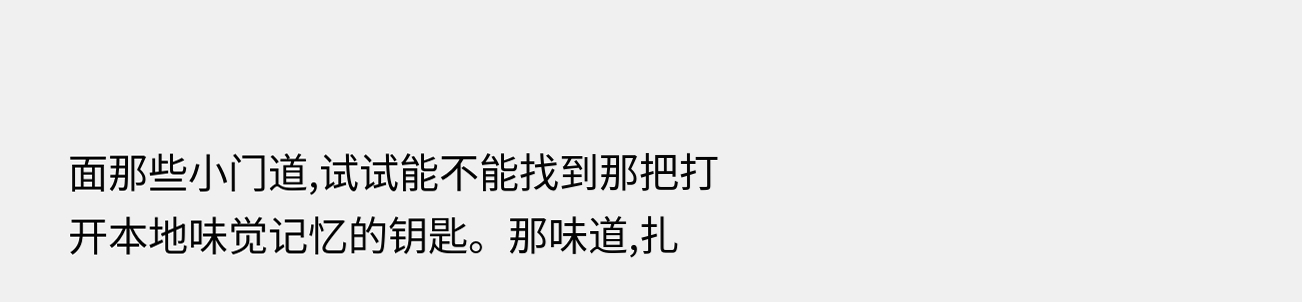面那些小门道,试试能不能找到那把打开本地味觉记忆的钥匙。那味道,扎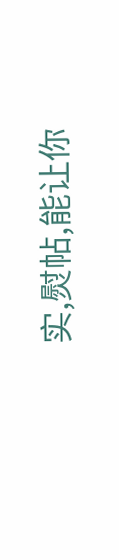实,熨帖,能让你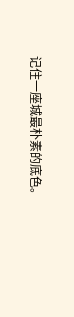记住一座城最朴素的底色。